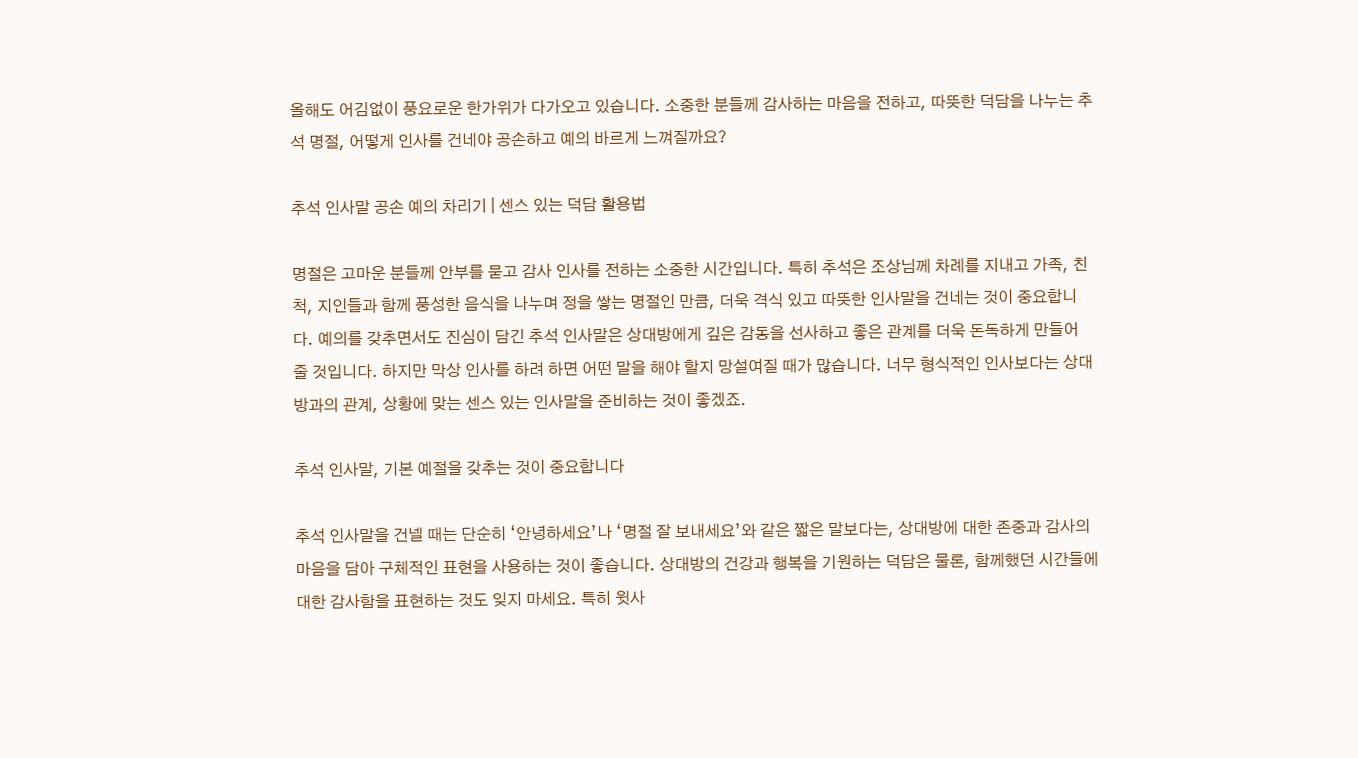올해도 어김없이 풍요로운 한가위가 다가오고 있습니다. 소중한 분들께 감사하는 마음을 전하고, 따뜻한 덕담을 나누는 추석 명절, 어떻게 인사를 건네야 공손하고 예의 바르게 느껴질까요?

추석 인사말 공손 예의 차리기 | 센스 있는 덕담 활용법

명절은 고마운 분들께 안부를 묻고 감사 인사를 전하는 소중한 시간입니다. 특히 추석은 조상님께 차례를 지내고 가족, 친척, 지인들과 함께 풍성한 음식을 나누며 정을 쌓는 명절인 만큼, 더욱 격식 있고 따뜻한 인사말을 건네는 것이 중요합니다. 예의를 갖추면서도 진심이 담긴 추석 인사말은 상대방에게 깊은 감동을 선사하고 좋은 관계를 더욱 돈독하게 만들어 줄 것입니다. 하지만 막상 인사를 하려 하면 어떤 말을 해야 할지 망설여질 때가 많습니다. 너무 형식적인 인사보다는 상대방과의 관계, 상황에 맞는 센스 있는 인사말을 준비하는 것이 좋겠죠.

추석 인사말, 기본 예절을 갖추는 것이 중요합니다

추석 인사말을 건넬 때는 단순히 ‘안녕하세요’나 ‘명절 잘 보내세요’와 같은 짧은 말보다는, 상대방에 대한 존중과 감사의 마음을 담아 구체적인 표현을 사용하는 것이 좋습니다. 상대방의 건강과 행복을 기원하는 덕담은 물론, 함께했던 시간들에 대한 감사함을 표현하는 것도 잊지 마세요. 특히 윗사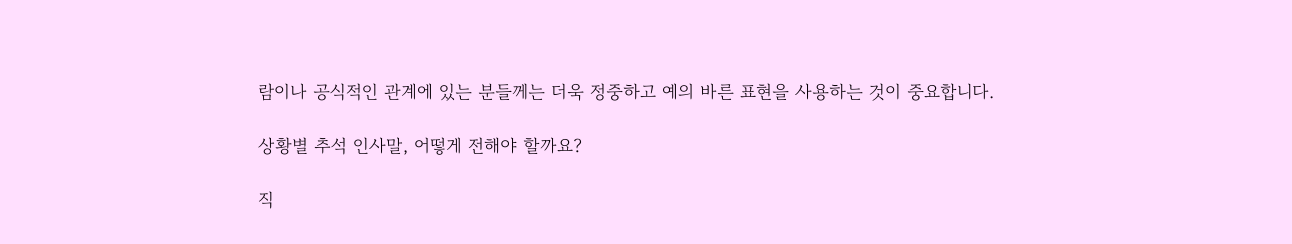람이나 공식적인 관계에 있는 분들께는 더욱 정중하고 예의 바른 표현을 사용하는 것이 중요합니다.

상황별 추석 인사말, 어떻게 전해야 할까요?

직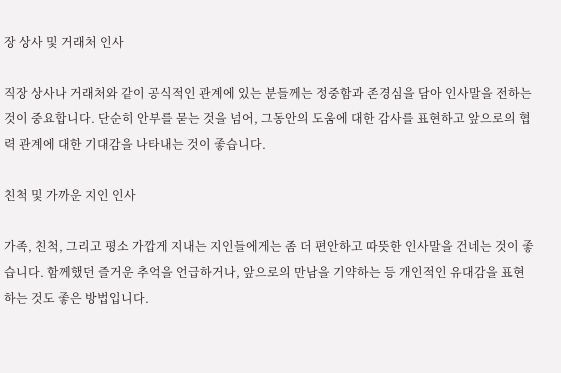장 상사 및 거래처 인사

직장 상사나 거래처와 같이 공식적인 관계에 있는 분들께는 정중함과 존경심을 담아 인사말을 전하는 것이 중요합니다. 단순히 안부를 묻는 것을 넘어, 그동안의 도움에 대한 감사를 표현하고 앞으로의 협력 관계에 대한 기대감을 나타내는 것이 좋습니다.

친척 및 가까운 지인 인사

가족, 친척, 그리고 평소 가깝게 지내는 지인들에게는 좀 더 편안하고 따뜻한 인사말을 건네는 것이 좋습니다. 함께했던 즐거운 추억을 언급하거나, 앞으로의 만남을 기약하는 등 개인적인 유대감을 표현하는 것도 좋은 방법입니다.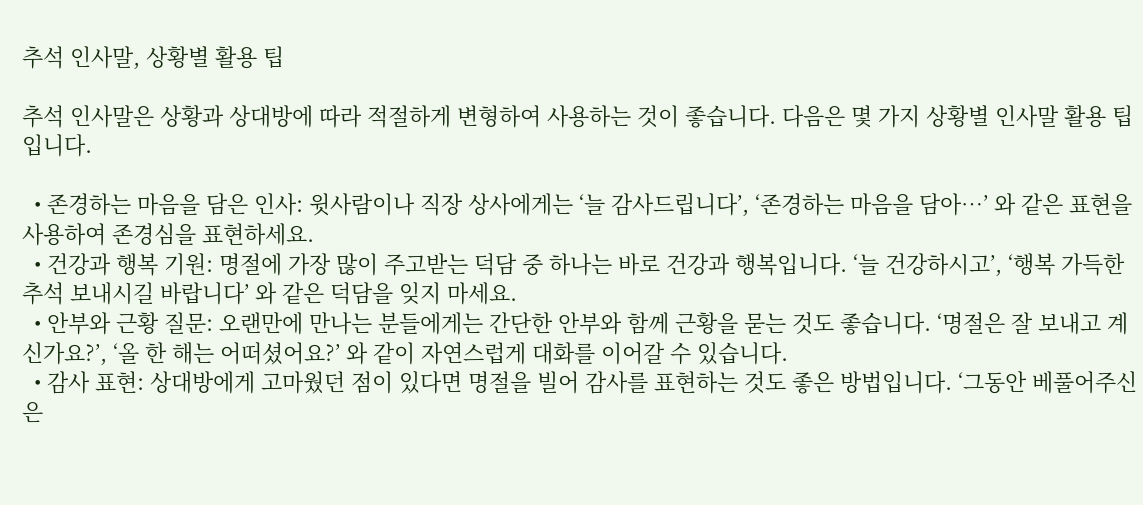추석 인사말, 상황별 활용 팁

추석 인사말은 상황과 상대방에 따라 적절하게 변형하여 사용하는 것이 좋습니다. 다음은 몇 가지 상황별 인사말 활용 팁입니다.

  • 존경하는 마음을 담은 인사: 윗사람이나 직장 상사에게는 ‘늘 감사드립니다’, ‘존경하는 마음을 담아…’ 와 같은 표현을 사용하여 존경심을 표현하세요.
  • 건강과 행복 기원: 명절에 가장 많이 주고받는 덕담 중 하나는 바로 건강과 행복입니다. ‘늘 건강하시고’, ‘행복 가득한 추석 보내시길 바랍니다’ 와 같은 덕담을 잊지 마세요.
  • 안부와 근황 질문: 오랜만에 만나는 분들에게는 간단한 안부와 함께 근황을 묻는 것도 좋습니다. ‘명절은 잘 보내고 계신가요?’, ‘올 한 해는 어떠셨어요?’ 와 같이 자연스럽게 대화를 이어갈 수 있습니다.
  • 감사 표현: 상대방에게 고마웠던 점이 있다면 명절을 빌어 감사를 표현하는 것도 좋은 방법입니다. ‘그동안 베풀어주신 은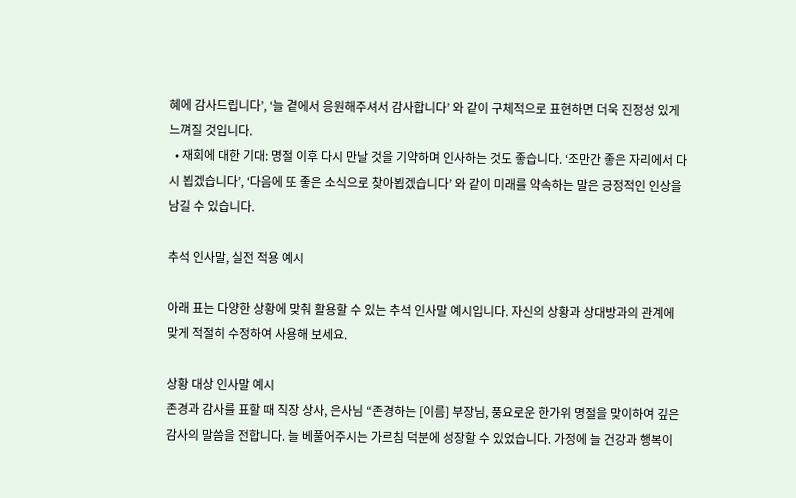혜에 감사드립니다’, ‘늘 곁에서 응원해주셔서 감사합니다’ 와 같이 구체적으로 표현하면 더욱 진정성 있게 느껴질 것입니다.
  • 재회에 대한 기대: 명절 이후 다시 만날 것을 기약하며 인사하는 것도 좋습니다. ‘조만간 좋은 자리에서 다시 뵙겠습니다’, ‘다음에 또 좋은 소식으로 찾아뵙겠습니다’ 와 같이 미래를 약속하는 말은 긍정적인 인상을 남길 수 있습니다.

추석 인사말, 실전 적용 예시

아래 표는 다양한 상황에 맞춰 활용할 수 있는 추석 인사말 예시입니다. 자신의 상황과 상대방과의 관계에 맞게 적절히 수정하여 사용해 보세요.

상황 대상 인사말 예시
존경과 감사를 표할 때 직장 상사, 은사님 “존경하는 [이름] 부장님, 풍요로운 한가위 명절을 맞이하여 깊은 감사의 말씀을 전합니다. 늘 베풀어주시는 가르침 덕분에 성장할 수 있었습니다. 가정에 늘 건강과 행복이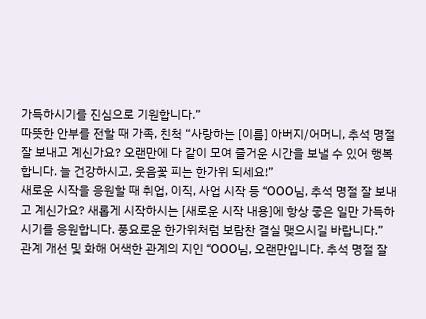가득하시기를 진심으로 기원합니다.”
따뜻한 안부를 전할 때 가족, 친척 “사랑하는 [이름] 아버지/어머니, 추석 명절 잘 보내고 계신가요? 오랜만에 다 같이 모여 즐거운 시간을 보낼 수 있어 행복합니다. 늘 건강하시고, 웃음꽃 피는 한가위 되세요!”
새로운 시작을 응원할 때 취업, 이직, 사업 시작 등 “OOO님, 추석 명절 잘 보내고 계신가요? 새롭게 시작하시는 [새로운 시작 내용]에 항상 좋은 일만 가득하시기를 응원합니다. 풍요로운 한가위처럼 보람찬 결실 맺으시길 바랍니다.”
관계 개선 및 화해 어색한 관계의 지인 “OOO님, 오랜만입니다. 추석 명절 잘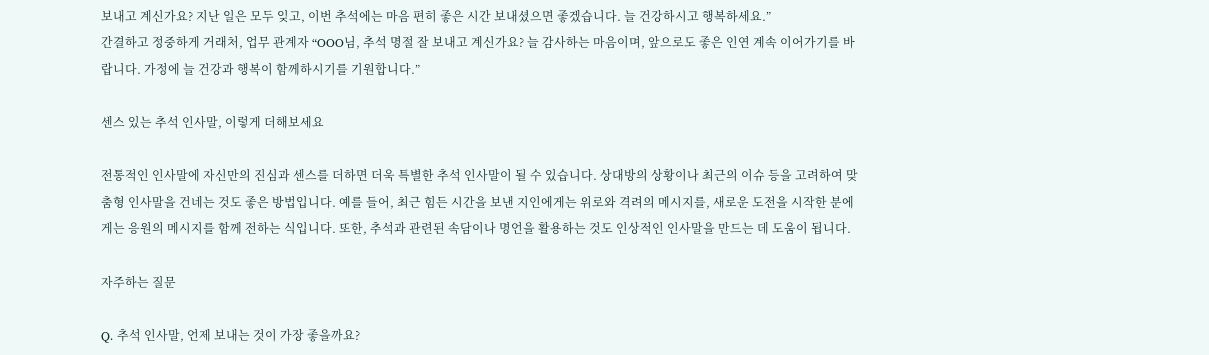보내고 계신가요? 지난 일은 모두 잊고, 이번 추석에는 마음 편히 좋은 시간 보내셨으면 좋겠습니다. 늘 건강하시고 행복하세요.”
간결하고 정중하게 거래처, 업무 관계자 “OOO님, 추석 명절 잘 보내고 계신가요? 늘 감사하는 마음이며, 앞으로도 좋은 인연 계속 이어가기를 바랍니다. 가정에 늘 건강과 행복이 함께하시기를 기원합니다.”

센스 있는 추석 인사말, 이렇게 더해보세요

전통적인 인사말에 자신만의 진심과 센스를 더하면 더욱 특별한 추석 인사말이 될 수 있습니다. 상대방의 상황이나 최근의 이슈 등을 고려하여 맞춤형 인사말을 건네는 것도 좋은 방법입니다. 예를 들어, 최근 힘든 시간을 보낸 지인에게는 위로와 격려의 메시지를, 새로운 도전을 시작한 분에게는 응원의 메시지를 함께 전하는 식입니다. 또한, 추석과 관련된 속담이나 명언을 활용하는 것도 인상적인 인사말을 만드는 데 도움이 됩니다.

자주하는 질문

Q. 추석 인사말, 언제 보내는 것이 가장 좋을까요?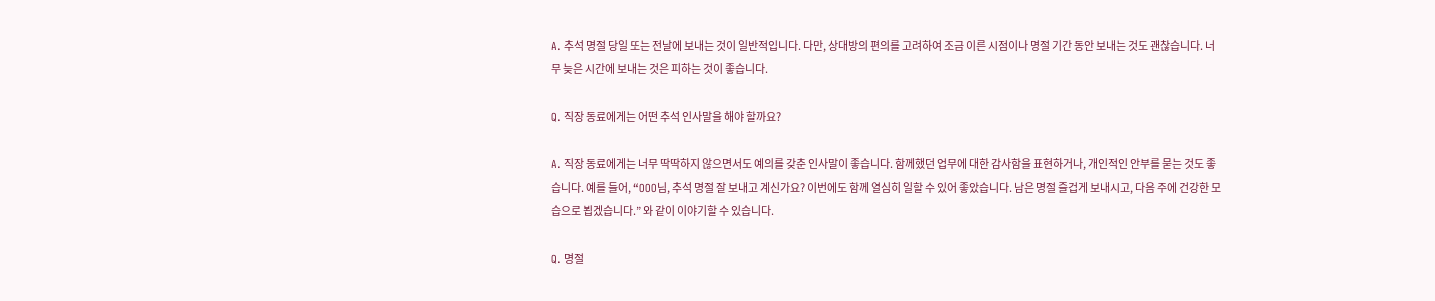A. 추석 명절 당일 또는 전날에 보내는 것이 일반적입니다. 다만, 상대방의 편의를 고려하여 조금 이른 시점이나 명절 기간 동안 보내는 것도 괜찮습니다. 너무 늦은 시간에 보내는 것은 피하는 것이 좋습니다.

Q. 직장 동료에게는 어떤 추석 인사말을 해야 할까요?

A. 직장 동료에게는 너무 딱딱하지 않으면서도 예의를 갖춘 인사말이 좋습니다. 함께했던 업무에 대한 감사함을 표현하거나, 개인적인 안부를 묻는 것도 좋습니다. 예를 들어, “OOO님, 추석 명절 잘 보내고 계신가요? 이번에도 함께 열심히 일할 수 있어 좋았습니다. 남은 명절 즐겁게 보내시고, 다음 주에 건강한 모습으로 뵙겠습니다.” 와 같이 이야기할 수 있습니다.

Q. 명절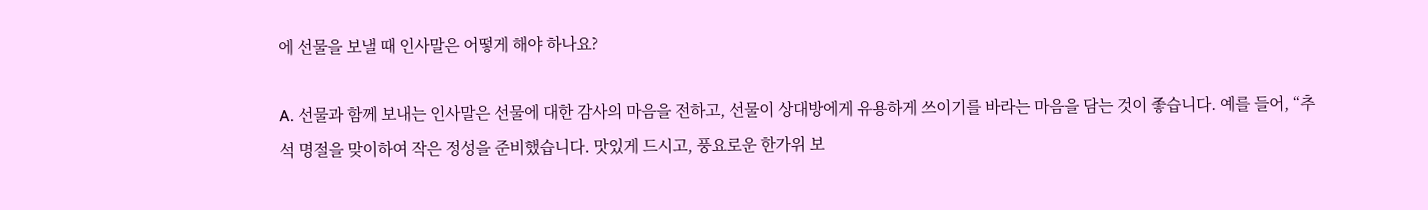에 선물을 보낼 때 인사말은 어떻게 해야 하나요?

A. 선물과 함께 보내는 인사말은 선물에 대한 감사의 마음을 전하고, 선물이 상대방에게 유용하게 쓰이기를 바라는 마음을 담는 것이 좋습니다. 예를 들어, “추석 명절을 맞이하여 작은 정성을 준비했습니다. 맛있게 드시고, 풍요로운 한가위 보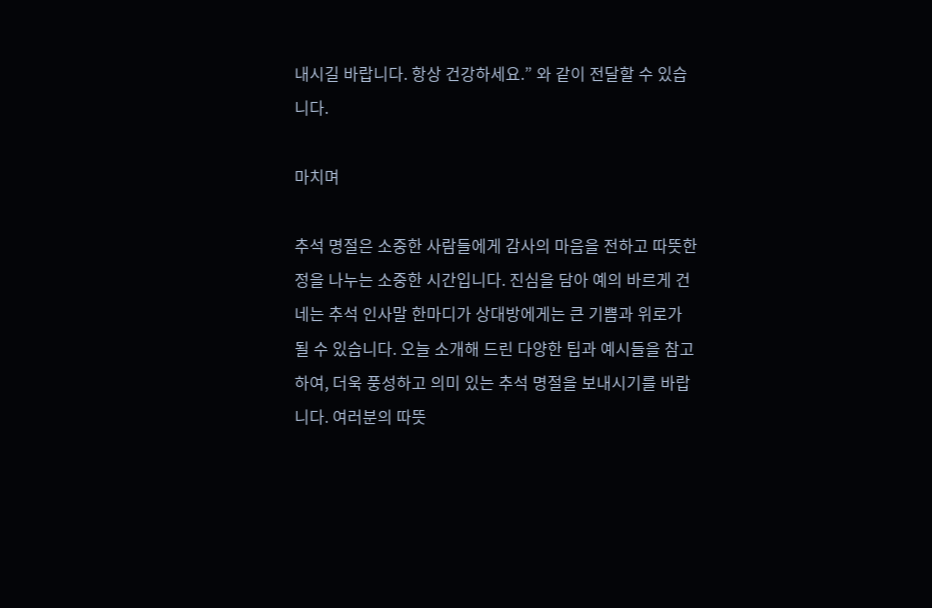내시길 바랍니다. 항상 건강하세요.” 와 같이 전달할 수 있습니다.

마치며

추석 명절은 소중한 사람들에게 감사의 마음을 전하고 따뜻한 정을 나누는 소중한 시간입니다. 진심을 담아 예의 바르게 건네는 추석 인사말 한마디가 상대방에게는 큰 기쁨과 위로가 될 수 있습니다. 오늘 소개해 드린 다양한 팁과 예시들을 참고하여, 더욱 풍성하고 의미 있는 추석 명절을 보내시기를 바랍니다. 여러분의 따뜻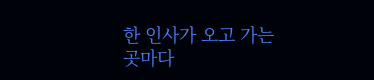한 인사가 오고 가는 곳마다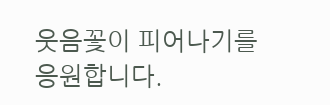웃음꽃이 피어나기를 응원합니다.